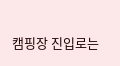캠핑장 진입로는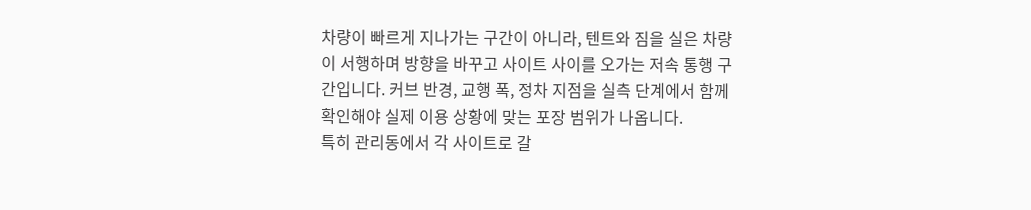차량이 빠르게 지나가는 구간이 아니라, 텐트와 짐을 실은 차량이 서행하며 방향을 바꾸고 사이트 사이를 오가는 저속 통행 구간입니다. 커브 반경, 교행 폭, 정차 지점을 실측 단계에서 함께 확인해야 실제 이용 상황에 맞는 포장 범위가 나옵니다.
특히 관리동에서 각 사이트로 갈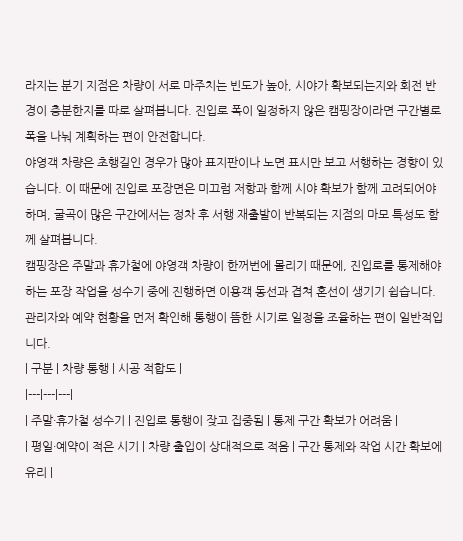라지는 분기 지점은 차량이 서로 마주치는 빈도가 높아, 시야가 확보되는지와 회전 반경이 충분한지를 따로 살펴봅니다. 진입로 폭이 일정하지 않은 캠핑장이라면 구간별로 폭을 나눠 계획하는 편이 안전합니다.
야영객 차량은 초행길인 경우가 많아 표지판이나 노면 표시만 보고 서행하는 경향이 있습니다. 이 때문에 진입로 포장면은 미끄럼 저항과 함께 시야 확보가 함께 고려되어야 하며, 굴곡이 많은 구간에서는 정차 후 서행 재출발이 반복되는 지점의 마모 특성도 함께 살펴봅니다.
캠핑장은 주말과 휴가철에 야영객 차량이 한꺼번에 몰리기 때문에, 진입로를 통제해야 하는 포장 작업을 성수기 중에 진행하면 이용객 동선과 겹쳐 혼선이 생기기 쉽습니다. 관리자와 예약 현황을 먼저 확인해 통행이 뜸한 시기로 일정을 조율하는 편이 일반적입니다.
| 구분 | 차량 통행 | 시공 적합도 |
|---|---|---|
| 주말·휴가철 성수기 | 진입로 통행이 잦고 집중됨 | 통제 구간 확보가 어려움 |
| 평일·예약이 적은 시기 | 차량 출입이 상대적으로 적음 | 구간 통제와 작업 시간 확보에 유리 |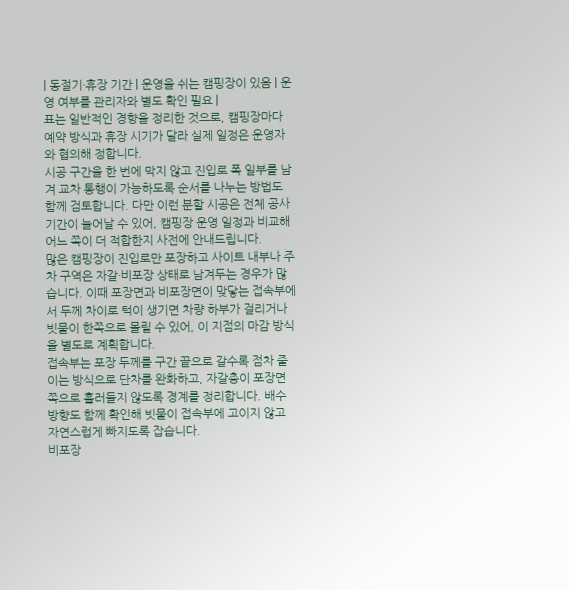| 동절기·휴장 기간 | 운영을 쉬는 캠핑장이 있음 | 운영 여부를 관리자와 별도 확인 필요 |
표는 일반적인 경향을 정리한 것으로, 캠핑장마다 예약 방식과 휴장 시기가 달라 실제 일정은 운영자와 협의해 정합니다.
시공 구간을 한 번에 막지 않고 진입로 폭 일부를 남겨 교차 통행이 가능하도록 순서를 나누는 방법도 함께 검토합니다. 다만 이런 분할 시공은 전체 공사 기간이 늘어날 수 있어, 캠핑장 운영 일정과 비교해 어느 쪽이 더 적합한지 사전에 안내드립니다.
많은 캠핑장이 진입로만 포장하고 사이트 내부나 주차 구역은 자갈·비포장 상태로 남겨두는 경우가 많습니다. 이때 포장면과 비포장면이 맞닿는 접속부에서 두께 차이로 턱이 생기면 차량 하부가 걸리거나 빗물이 한쪽으로 몰릴 수 있어, 이 지점의 마감 방식을 별도로 계획합니다.
접속부는 포장 두께를 구간 끝으로 갈수록 점차 줄이는 방식으로 단차를 완화하고, 자갈층이 포장면 쪽으로 흘러들지 않도록 경계를 정리합니다. 배수 방향도 함께 확인해 빗물이 접속부에 고이지 않고 자연스럽게 빠지도록 잡습니다.
비포장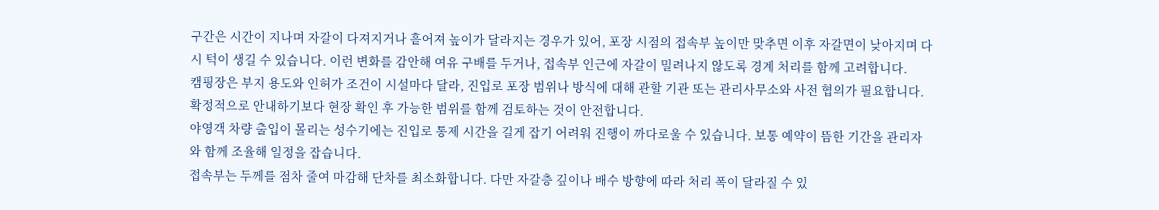구간은 시간이 지나며 자갈이 다져지거나 흩어져 높이가 달라지는 경우가 있어, 포장 시점의 접속부 높이만 맞추면 이후 자갈면이 낮아지며 다시 턱이 생길 수 있습니다. 이런 변화를 감안해 여유 구배를 두거나, 접속부 인근에 자갈이 밀려나지 않도록 경계 처리를 함께 고려합니다.
캠핑장은 부지 용도와 인허가 조건이 시설마다 달라, 진입로 포장 범위나 방식에 대해 관할 기관 또는 관리사무소와 사전 협의가 필요합니다. 확정적으로 안내하기보다 현장 확인 후 가능한 범위를 함께 검토하는 것이 안전합니다.
야영객 차량 출입이 몰리는 성수기에는 진입로 통제 시간을 길게 잡기 어려워 진행이 까다로울 수 있습니다. 보통 예약이 뜸한 기간을 관리자와 함께 조율해 일정을 잡습니다.
접속부는 두께를 점차 줄여 마감해 단차를 최소화합니다. 다만 자갈층 깊이나 배수 방향에 따라 처리 폭이 달라질 수 있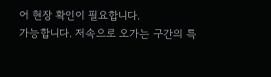어 현장 확인이 필요합니다.
가능합니다. 저속으로 오가는 구간의 특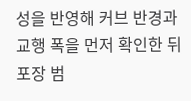성을 반영해 커브 반경과 교행 폭을 먼저 확인한 뒤 포장 범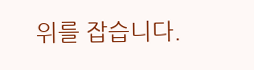위를 잡습니다.